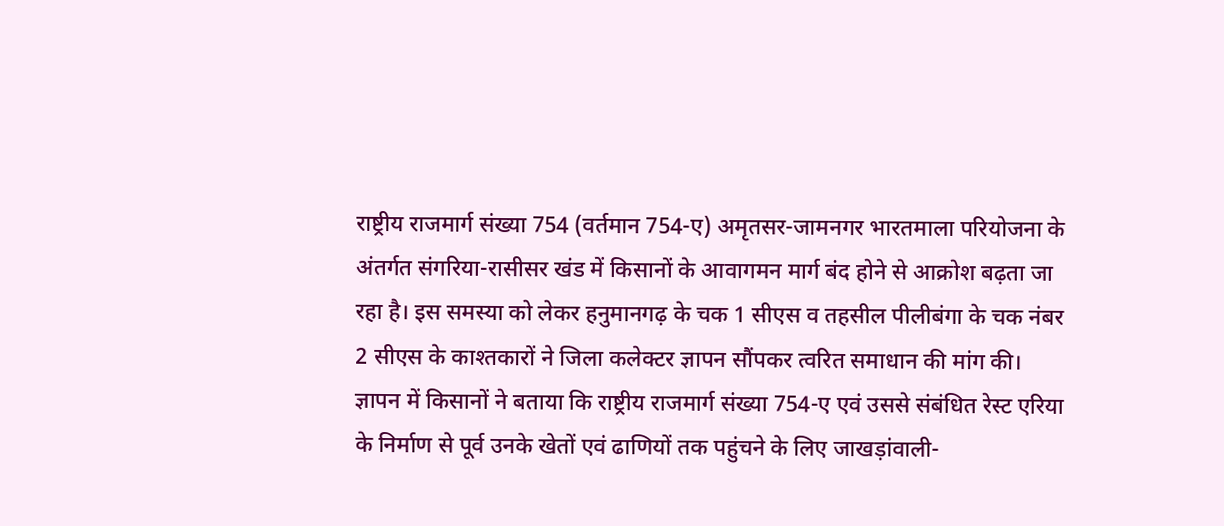राष्ट्रीय राजमार्ग संख्या 754 (वर्तमान 754-ए) अमृतसर-जामनगर भारतमाला परियोजना के अंतर्गत संगरिया-रासीसर खंड में किसानों के आवागमन मार्ग बंद होने से आक्रोश बढ़ता जा रहा है। इस समस्या को लेकर हनुमानगढ़ के चक 1 सीएस व तहसील पीलीबंगा के चक नंबर 2 सीएस के काश्तकारों ने जिला कलेक्टर ज्ञापन सौंपकर त्वरित समाधान की मांग की।
ज्ञापन में किसानों ने बताया कि राष्ट्रीय राजमार्ग संख्या 754-ए एवं उससे संबंधित रेस्ट एरिया के निर्माण से पूर्व उनके खेतों एवं ढाणियों तक पहुंचने के लिए जाखड़ांवाली-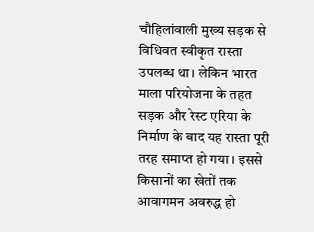चौहिलांवाली मुख्य सड़क से विधिवत स्वीकृत रास्ता उपलब्ध था। लेकिन भारत माला परियोजना के तहत सड़क और रेस्ट एरिया के निर्माण के बाद यह रास्ता पूरी तरह समाप्त हो गया। इससे किसानों का खेतों तक आवागमन अवरुद्ध हो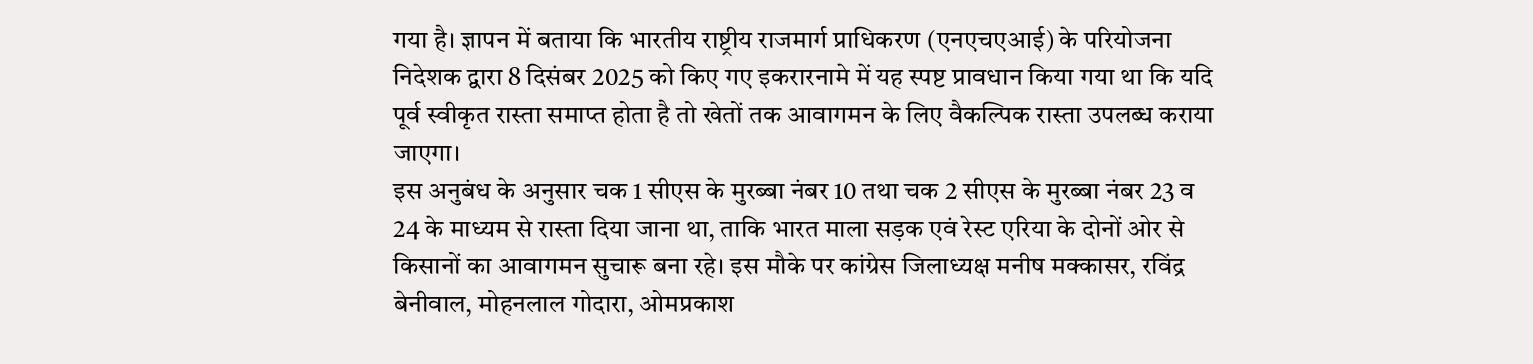गया है। ज्ञापन में बताया कि भारतीय राष्ट्रीय राजमार्ग प्राधिकरण (एनएचएआई) के परियोजना निदेशक द्वारा 8 दिसंबर 2025 को किए गए इकरारनामे में यह स्पष्ट प्रावधान किया गया था कि यदि पूर्व स्वीकृत रास्ता समाप्त होता है तो खेतों तक आवागमन के लिए वैकल्पिक रास्ता उपलब्ध कराया जाएगा।
इस अनुबंध के अनुसार चक 1 सीएस के मुरब्बा नंबर 10 तथा चक 2 सीएस के मुरब्बा नंबर 23 व 24 के माध्यम से रास्ता दिया जाना था, ताकि भारत माला सड़क एवं रेस्ट एरिया के दोनों ओर से किसानों का आवागमन सुचारू बना रहे। इस मौके पर कांग्रेस जिलाध्यक्ष मनीष मक्कासर, रविंद्र बेनीवाल, मोहनलाल गोदारा, ओमप्रकाश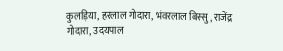कुलड़िया, हरलाल गोदारा, भंवरलाल बिस्सु, राजेंद्र गोदारा, उदयपाल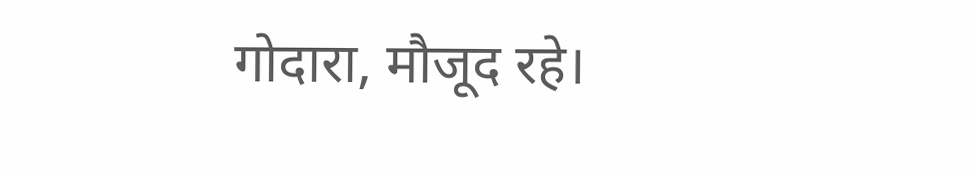गोदारा, मौजूद रहे।